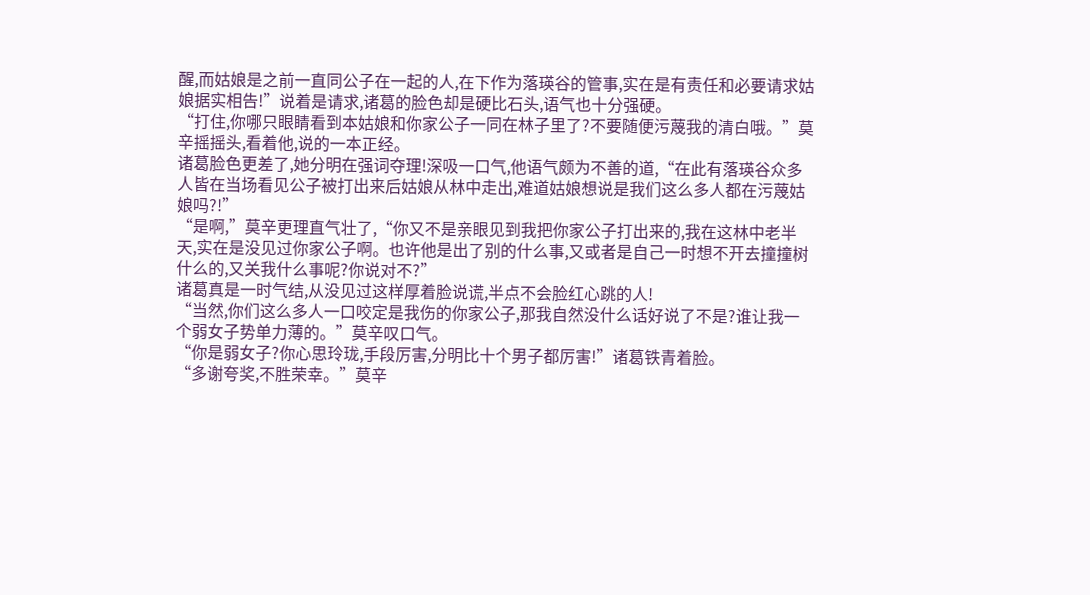醒,而姑娘是之前一直同公子在一起的人,在下作为落瑛谷的管事,实在是有责任和必要请求姑娘据实相告!”说着是请求,诸葛的脸色却是硬比石头,语气也十分强硬。
“打住,你哪只眼睛看到本姑娘和你家公子一同在林子里了?不要随便污蔑我的清白哦。”莫辛摇摇头,看着他,说的一本正经。
诸葛脸色更差了,她分明在强词夺理!深吸一口气,他语气颇为不善的道,“在此有落瑛谷众多人皆在当场看见公子被打出来后姑娘从林中走出,难道姑娘想说是我们这么多人都在污蔑姑娘吗?!”
“是啊,”莫辛更理直气壮了,“你又不是亲眼见到我把你家公子打出来的,我在这林中老半天,实在是没见过你家公子啊。也许他是出了别的什么事,又或者是自己一时想不开去撞撞树什么的,又关我什么事呢?你说对不?”
诸葛真是一时气结,从没见过这样厚着脸说谎,半点不会脸红心跳的人!
“当然,你们这么多人一口咬定是我伤的你家公子,那我自然没什么话好说了不是?谁让我一个弱女子势单力薄的。”莫辛叹口气。
“你是弱女子?你心思玲珑,手段厉害,分明比十个男子都厉害!”诸葛铁青着脸。
“多谢夸奖,不胜荣幸。”莫辛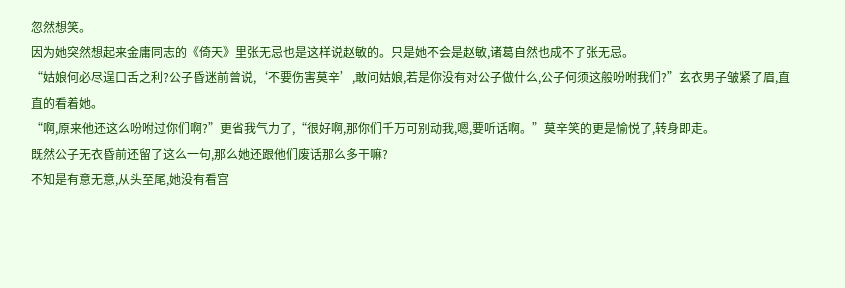忽然想笑。
因为她突然想起来金庸同志的《倚天》里张无忌也是这样说赵敏的。只是她不会是赵敏,诸葛自然也成不了张无忌。
“姑娘何必尽逞口舌之利?公子昏迷前曾说,‘不要伤害莫辛’,敢问姑娘,若是你没有对公子做什么,公子何须这般吩咐我们?”玄衣男子皱紧了眉,直直的看着她。
“啊,原来他还这么吩咐过你们啊?”更省我气力了,“很好啊,那你们千万可别动我,嗯,要听话啊。”莫辛笑的更是愉悦了,转身即走。
既然公子无衣昏前还留了这么一句,那么她还跟他们废话那么多干嘛?
不知是有意无意,从头至尾,她没有看宫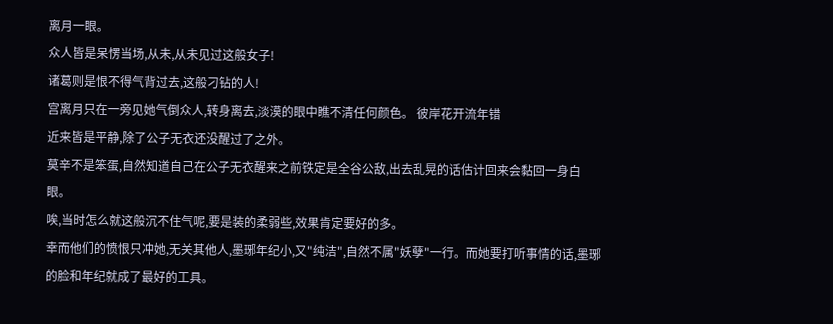离月一眼。
众人皆是呆愣当场,从未,从未见过这般女子!
诸葛则是恨不得气背过去,这般刁钻的人!
宫离月只在一旁见她气倒众人,转身离去,淡漠的眼中瞧不清任何颜色。 彼岸花开流年错
近来皆是平静,除了公子无衣还没醒过了之外。
莫辛不是笨蛋,自然知道自己在公子无衣醒来之前铁定是全谷公敌,出去乱晃的话估计回来会黏回一身白眼。
唉,当时怎么就这般沉不住气呢,要是装的柔弱些,效果肯定要好的多。
幸而他们的愤恨只冲她,无关其他人,墨琊年纪小,又"纯洁",自然不属"妖孽"一行。而她要打听事情的话,墨琊的脸和年纪就成了最好的工具。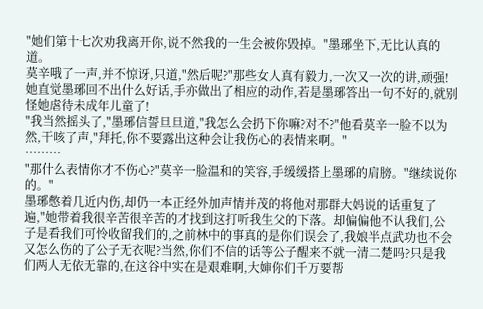"她们第十七次劝我离开你,说不然我的一生会被你毁掉。"墨琊坐下,无比认真的道。
莫辛哦了一声,并不惊讶,只道,"然后呢?"那些女人真有毅力,一次又一次的讲,顽强!
她直觉墨琊回不出什么好话,手亦做出了相应的动作,若是墨琊答出一句不好的,就别怪她虐待未成年儿童了!
"我当然摇头了,"墨琊信誓旦旦道,"我怎么会扔下你嘛?对不?"他看莫辛一脸不以为然,干咳了声,"拜托,你不要露出这种会让我伤心的表情来啊。"
………
"那什么表情你才不伤心?"莫辛一脸温和的笑容,手缓缓搭上墨琊的肩膀。"继续说你的。"
墨琊憋着几近内伤,却仍一本正经外加声情并茂的将他对那群大妈说的话重复了遍,"她带着我很辛苦很辛苦的才找到这打听我生父的下落。却偏偏他不认我们,公子是看我们可怜收留我们的,之前林中的事真的是你们误会了,我娘半点武功也不会又怎么伤的了公子无衣呢?当然,你们不信的话等公子醒来不就一清二楚吗?只是我们两人无依无靠的,在这谷中实在是艰难啊,大婶你们千万要帮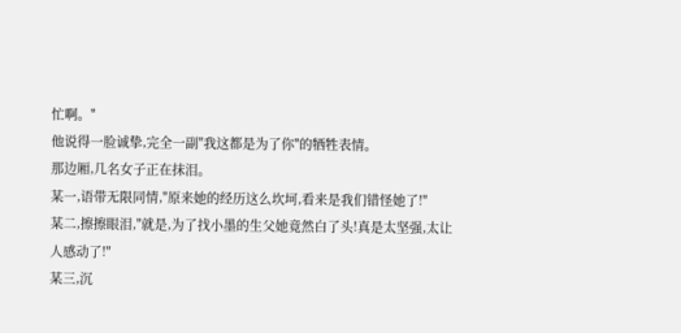忙啊。"
他说得一脸诚挚,完全一副"我这都是为了你"的牺牲表情。
那边厢,几名女子正在抹泪。
某一,语带无限同情,"原来她的经历这么坎坷,看来是我们错怪她了!"
某二,擦擦眼泪,"就是,为了找小墨的生父她竟然白了头!真是太坚强,太让人感动了!"
某三,沉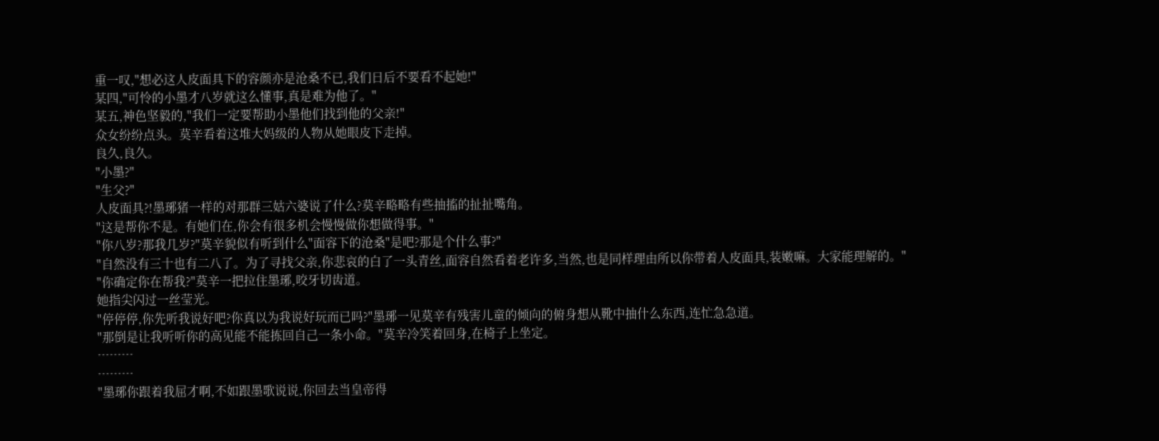重一叹,"想必这人皮面具下的容颜亦是沧桑不已,我们日后不要看不起她!"
某四,"可怜的小墨才八岁就这么懂事,真是难为他了。"
某五,神色坚毅的,"我们一定要帮助小墨他们找到他的父亲!"
众女纷纷点头。莫辛看着这堆大妈级的人物从她眼皮下走掉。
良久,良久。
"小墨?"
"生父?"
人皮面具?!墨琊猪一样的对那群三姑六婆说了什么?莫辛略略有些抽搐的扯扯嘴角。
"这是帮你不是。有她们在,你会有很多机会慢慢做你想做得事。"
"你八岁?那我几岁?"莫辛貌似有听到什么"面容下的沧桑"是吧?那是个什么事?"
"自然没有三十也有二八了。为了寻找父亲,你悲哀的白了一头青丝,面容自然看着老许多,当然,也是同样理由所以你带着人皮面具,装嫩嘛。大家能理解的。"
"你确定你在帮我?"莫辛一把拉住墨琊,咬牙切齿道。
她指尖闪过一丝莹光。
"停停停,你先听我说好吧?你真以为我说好玩而已吗?"墨琊一见莫辛有残害儿童的倾向的俯身想从靴中抽什么东西,连忙急急道。
"那倒是让我听听你的高见能不能拣回自己一条小命。"莫辛冷笑着回身,在椅子上坐定。
………
………
"墨琊你跟着我屈才啊,不如跟墨歌说说,你回去当皇帝得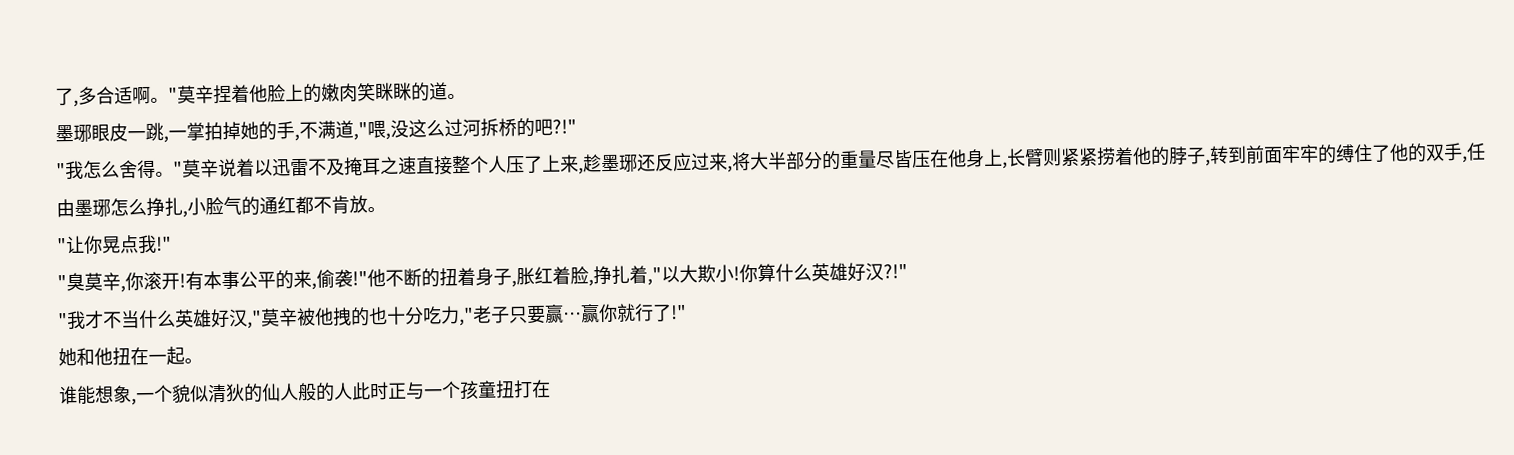了,多合适啊。"莫辛捏着他脸上的嫩肉笑眯眯的道。
墨琊眼皮一跳,一掌拍掉她的手,不满道,"喂,没这么过河拆桥的吧?!"
"我怎么舍得。"莫辛说着以迅雷不及掩耳之速直接整个人压了上来,趁墨琊还反应过来,将大半部分的重量尽皆压在他身上,长臂则紧紧捞着他的脖子,转到前面牢牢的缚住了他的双手,任由墨琊怎么挣扎,小脸气的通红都不肯放。
"让你晃点我!"
"臭莫辛,你滚开!有本事公平的来,偷袭!"他不断的扭着身子,胀红着脸,挣扎着,"以大欺小!你算什么英雄好汉?!"
"我才不当什么英雄好汉,"莫辛被他拽的也十分吃力,"老子只要赢…赢你就行了!"
她和他扭在一起。
谁能想象,一个貌似清狄的仙人般的人此时正与一个孩童扭打在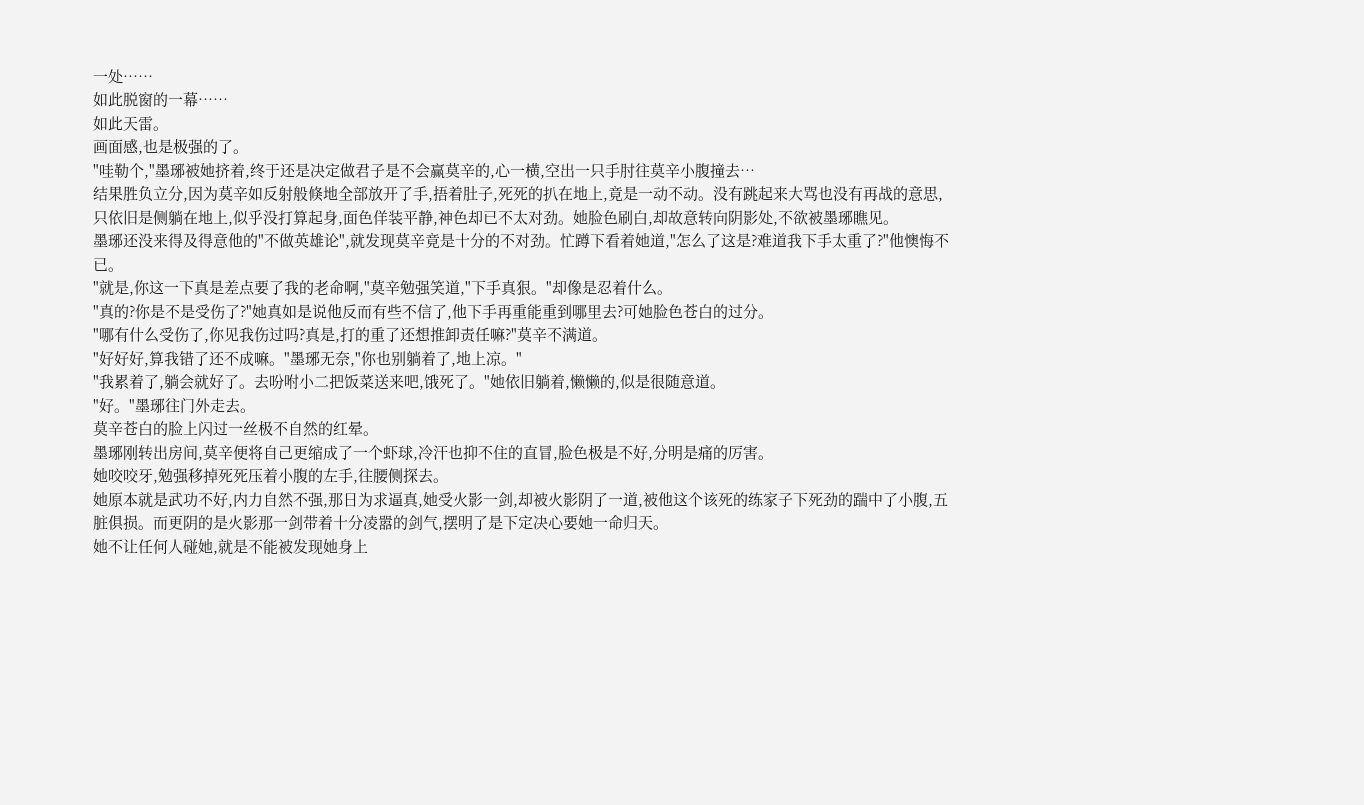一处……
如此脱窗的一幕……
如此天雷。
画面感,也是极强的了。
"哇勒个,"墨琊被她挤着,终于还是决定做君子是不会赢莫辛的,心一横,空出一只手肘往莫辛小腹撞去…
结果胜负立分,因为莫辛如反射般倏地全部放开了手,捂着肚子,死死的扒在地上,竟是一动不动。没有跳起来大骂也没有再战的意思,只依旧是侧躺在地上,似乎没打算起身,面色佯装平静,神色却已不太对劲。她脸色刷白,却故意转向阴影处,不欲被墨琊瞧见。
墨琊还没来得及得意他的"不做英雄论",就发现莫辛竟是十分的不对劲。忙蹲下看着她道,"怎么了这是?难道我下手太重了?"他懊悔不已。
"就是,你这一下真是差点要了我的老命啊,"莫辛勉强笑道,"下手真狠。"却像是忍着什么。
"真的?你是不是受伤了?"她真如是说他反而有些不信了,他下手再重能重到哪里去?可她脸色苍白的过分。
"哪有什么受伤了,你见我伤过吗?真是,打的重了还想推卸责任嘛?"莫辛不满道。
"好好好,算我错了还不成嘛。"墨琊无奈,"你也别躺着了,地上凉。"
"我累着了,躺会就好了。去吩咐小二把饭菜送来吧,饿死了。"她依旧躺着,懒懒的,似是很随意道。
"好。"墨琊往门外走去。
莫辛苍白的脸上闪过一丝极不自然的红晕。
墨琊刚转出房间,莫辛便将自己更缩成了一个虾球,冷汗也抑不住的直冒,脸色极是不好,分明是痛的厉害。
她咬咬牙,勉强移掉死死压着小腹的左手,往腰侧探去。
她原本就是武功不好,内力自然不强,那日为求逼真,她受火影一剑,却被火影阴了一道,被他这个该死的练家子下死劲的踹中了小腹,五脏俱损。而更阴的是火影那一剑带着十分凌嚣的剑气,摆明了是下定决心要她一命归天。
她不让任何人碰她,就是不能被发现她身上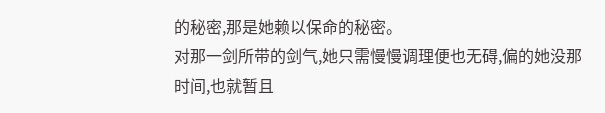的秘密,那是她赖以保命的秘密。
对那一剑所带的剑气,她只需慢慢调理便也无碍,偏的她没那时间,也就暂且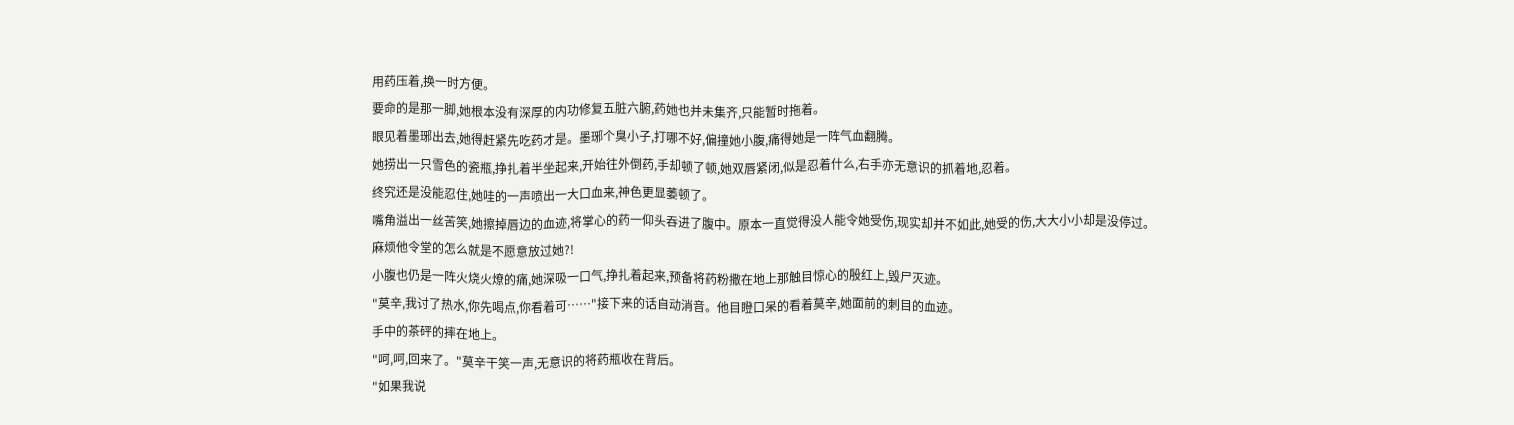用药压着,换一时方便。
要命的是那一脚,她根本没有深厚的内功修复五脏六腑,药她也并未集齐,只能暂时拖着。
眼见着墨琊出去,她得赶紧先吃药才是。墨琊个臭小子,打哪不好,偏撞她小腹,痛得她是一阵气血翻腾。
她捞出一只雪色的瓷瓶,挣扎着半坐起来,开始往外倒药,手却顿了顿,她双唇紧闭,似是忍着什么,右手亦无意识的抓着地,忍着。
终究还是没能忍住,她哇的一声喷出一大口血来,神色更显萎顿了。
嘴角溢出一丝苦笑,她擦掉唇边的血迹,将掌心的药一仰头吞进了腹中。原本一直觉得没人能令她受伤,现实却并不如此,她受的伤,大大小小却是没停过。
麻烦他令堂的怎么就是不愿意放过她?!
小腹也仍是一阵火烧火燎的痛,她深吸一口气,挣扎着起来,预备将药粉撒在地上那触目惊心的殷红上,毁尸灭迹。
"莫辛,我讨了热水,你先喝点,你看着可……"接下来的话自动消音。他目瞪口呆的看着莫辛,她面前的刺目的血迹。
手中的茶砰的摔在地上。
"呵,呵,回来了。"莫辛干笑一声,无意识的将药瓶收在背后。
"如果我说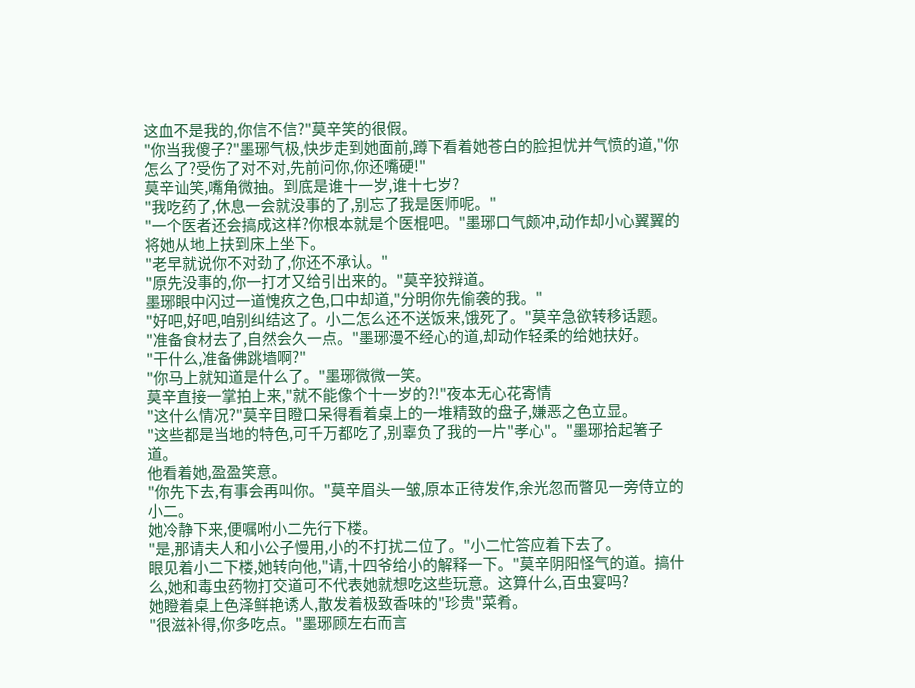这血不是我的,你信不信?"莫辛笑的很假。
"你当我傻子?"墨琊气极,快步走到她面前,蹲下看着她苍白的脸担忧并气愤的道,"你怎么了?受伤了对不对,先前问你,你还嘴硬!"
莫辛讪笑,嘴角微抽。到底是谁十一岁,谁十七岁?
"我吃药了,休息一会就没事的了,别忘了我是医师呢。"
"一个医者还会搞成这样?你根本就是个医棍吧。"墨琊口气颇冲,动作却小心翼翼的将她从地上扶到床上坐下。
"老早就说你不对劲了,你还不承认。"
"原先没事的,你一打才又给引出来的。"莫辛狡辩道。
墨琊眼中闪过一道愧疚之色,口中却道,"分明你先偷袭的我。"
"好吧,好吧,咱别纠结这了。小二怎么还不送饭来,饿死了。"莫辛急欲转移话题。
"准备食材去了,自然会久一点。"墨琊漫不经心的道,却动作轻柔的给她扶好。
"干什么,准备佛跳墙啊?"
"你马上就知道是什么了。"墨琊微微一笑。
莫辛直接一掌拍上来,"就不能像个十一岁的?!"夜本无心花寄情
"这什么情况?"莫辛目瞪口呆得看着桌上的一堆精致的盘子,嫌恶之色立显。
"这些都是当地的特色,可千万都吃了,别辜负了我的一片"孝心"。"墨琊拾起箸子道。
他看着她,盈盈笑意。
"你先下去,有事会再叫你。"莫辛眉头一皱,原本正待发作,余光忽而瞥见一旁侍立的小二。
她冷静下来,便嘱咐小二先行下楼。
"是,那请夫人和小公子慢用,小的不打扰二位了。"小二忙答应着下去了。
眼见着小二下楼,她转向他,"请,十四爷给小的解释一下。"莫辛阴阳怪气的道。搞什么,她和毒虫药物打交道可不代表她就想吃这些玩意。这算什么,百虫宴吗?
她瞪着桌上色泽鲜艳诱人,散发着极致香味的"珍贵"菜肴。
"很滋补得,你多吃点。"墨琊顾左右而言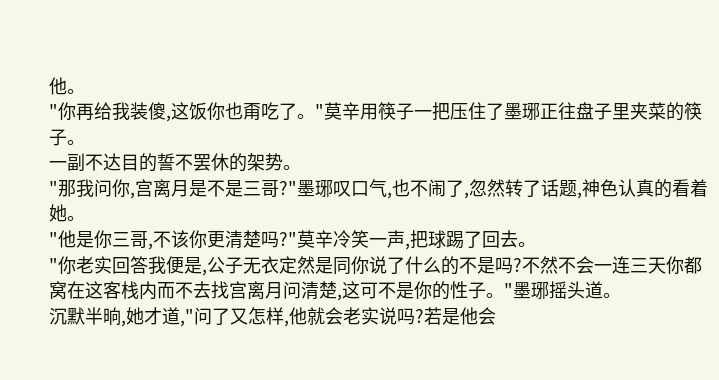他。
"你再给我装傻,这饭你也甭吃了。"莫辛用筷子一把压住了墨琊正往盘子里夹菜的筷子。
一副不达目的誓不罢休的架势。
"那我问你,宫离月是不是三哥?"墨琊叹口气,也不闹了,忽然转了话题,神色认真的看着她。
"他是你三哥,不该你更清楚吗?"莫辛冷笑一声,把球踢了回去。
"你老实回答我便是,公子无衣定然是同你说了什么的不是吗?不然不会一连三天你都窝在这客栈内而不去找宫离月问清楚,这可不是你的性子。"墨琊摇头道。
沉默半晌,她才道,"问了又怎样,他就会老实说吗?若是他会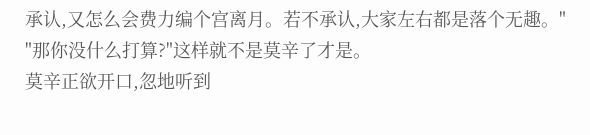承认,又怎么会费力编个宫离月。若不承认,大家左右都是落个无趣。"
"那你没什么打算?"这样就不是莫辛了才是。
莫辛正欲开口,忽地听到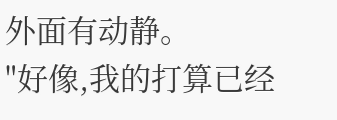外面有动静。
"好像,我的打算已经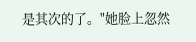是其次的了。"她脸上忽然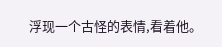浮现一个古怪的表情,看着他。